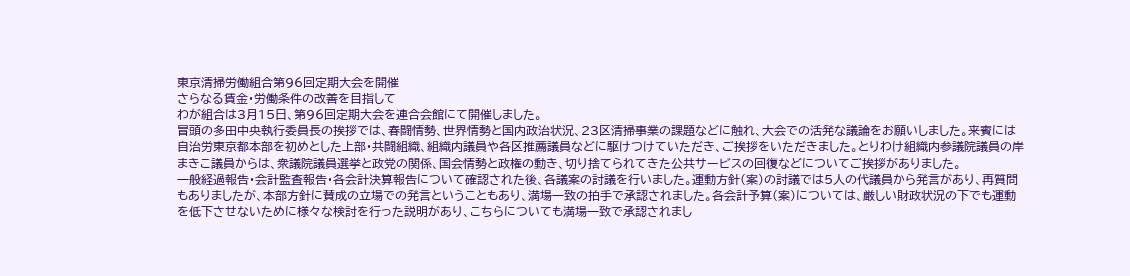東京清掃労働組合第96回定期大会を開催
さらなる賃金・労働条件の改善を目指して
わが組合は3月15日、第96回定期大会を連合会館にて開催しました。
冒頭の多田中央執行委員長の挨拶では、春闘情勢、世界情勢と国内政治状況、23区清掃事業の課題などに触れ、大会での活発な議論をお願いしました。来賓には自治労東京都本部を初めとした上部・共闘組織、組織内議員や各区推薦議員などに駆けつけていただき、ご挨拶をいただきました。とりわけ組織内参議院議員の岸まきこ議員からは、衆議院議員選挙と政党の関係、国会情勢と政権の動き、切り捨てられてきた公共サービスの回復などについてご挨拶がありました。
一般経過報告・会計監査報告・各会計決算報告について確認された後、各議案の討議を行いました。運動方針(案)の討議では5人の代議員から発言があり、再質問もありましたが、本部方針に賛成の立場での発言ということもあり、満場一致の拍手で承認されました。各会計予算(案)については、厳しい財政状況の下でも運動を低下させないために様々な検討を行った説明があり、こちらについても満場一致で承認されまし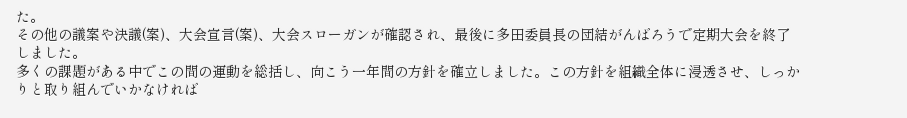た。
その他の議案や決議(案)、大会宣言(案)、大会スローガンが確認され、最後に多田委員長の団結がんばろうで定期大会を終了しました。
多くの課題がある中でこの間の運動を総括し、向こう一年間の方針を確立しました。この方針を組織全体に浸透させ、しっかりと取り組んでいかなければ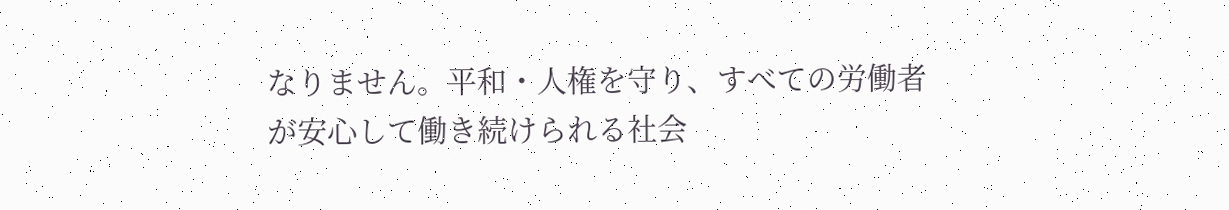なりません。平和・人権を守り、すべての労働者が安心して働き続けられる社会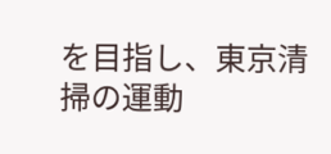を目指し、東京清掃の運動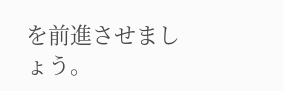を前進させましょう。